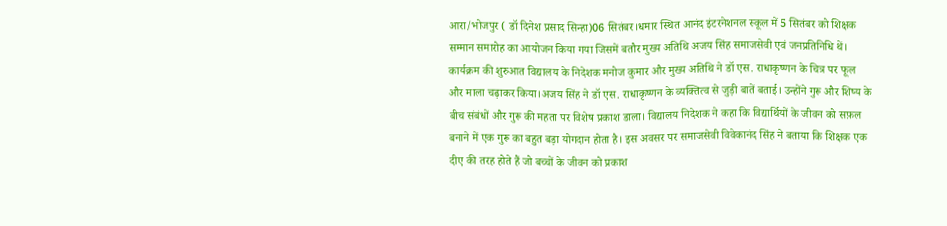आरा/भोजपुर ( डॉ दिनेश प्रसाद सिन्हा)06 सितंबर।धमार स्थित आनंद इंटरनेशनल स्कूल में 5 सितंबर को शिक्षक सम्मान समारोह का आयोजन किया गया जिसमें बतौर मुख्य अतिथि अजय सिंह समाजसेवी एवं जनप्रतिनिधि थें। कार्यक्रम की शुरुआत विद्यालय के निदेशक मनोज कुमार और मुख्य अतिथि ने डॉ एस. राधाकृष्णन के चित्र पर फूल और माला चढ़ाकर किया।अजय सिंह ने डॉ एस. राधाकृष्णन के व्यक्तित्व से जुड़ी बातें बताई। उन्होंने गुरू और शिष्य के बीच संबंधों और गुरू की महता पर विशेष प्रकाश डाला। विद्यालय निदेशक ने कहा कि विद्यार्थियों के जीवन को सफ़ल बनाने में एक गुरू का बहुत बड़ा योगदान होता है। इस अवसर पर समाजसेवी विवेकानंद सिंह ने बताया कि शिक्षक एक दीए की तरह होते हैं जो बच्चों के जीवन को प्रकाश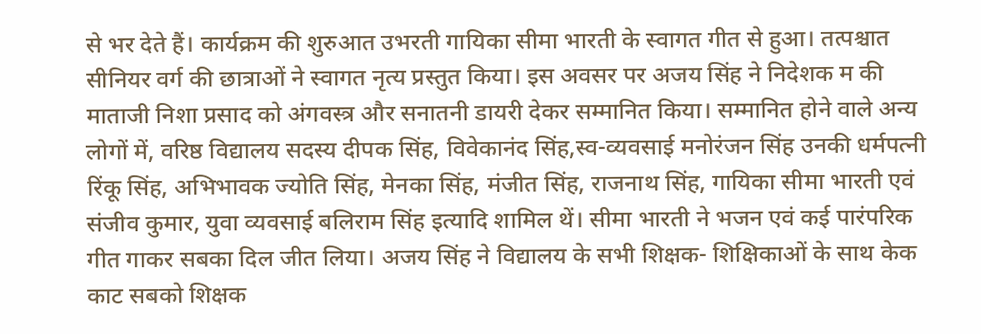से भर देते हैं। कार्यक्रम की शुरुआत उभरती गायिका सीमा भारती के स्वागत गीत से हुआ। तत्पश्चात सीनियर वर्ग की छात्राओं ने स्वागत नृत्य प्रस्तुत किया। इस अवसर पर अजय सिंह ने निदेशक म की माताजी निशा प्रसाद को अंगवस्त्र और सनातनी डायरी देकर सम्मानित किया। सम्मानित होने वाले अन्य लोगों में, वरिष्ठ विद्यालय सदस्य दीपक सिंह, विवेकानंद सिंह,स्व-व्यवसाई मनोरंजन सिंह उनकी धर्मपत्नी रिंकू सिंह, अभिभावक ज्योति सिंह, मेनका सिंह, मंजीत सिंह, राजनाथ सिंह, गायिका सीमा भारती एवं संजीव कुमार, युवा व्यवसाई बलिराम सिंह इत्यादि शामिल थें। सीमा भारती ने भजन एवं कई पारंपरिक गीत गाकर सबका दिल जीत लिया। अजय सिंह ने विद्यालय के सभी शिक्षक- शिक्षिकाओं के साथ केक काट सबको शिक्षक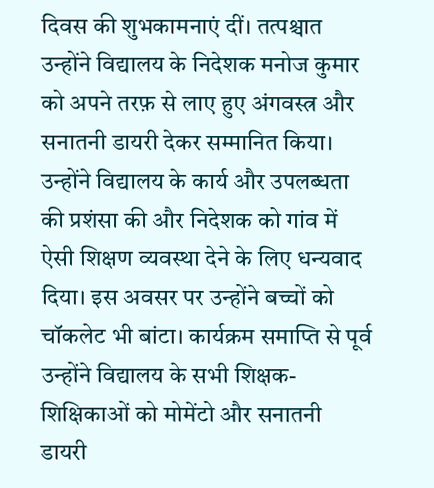दिवस की शुभकामनाएं दीं। तत्पश्चात उन्होंने विद्यालय के निदेशक मनोज कुमार को अपने तरफ़ से लाए हुए अंगवस्त्र और सनातनी डायरी देकर सम्मानित किया। उन्होंने विद्यालय के कार्य और उपलब्धता की प्रशंसा की और निदेशक को गांव में ऐसी शिक्षण व्यवस्था देने के लिए धन्यवाद दिया। इस अवसर पर उन्होंने बच्चों को चॉकलेट भी बांटा। कार्यक्रम समाप्ति से पूर्व उन्होंने विद्यालय के सभी शिक्षक- शिक्षिकाओं को मोमेंटो और सनातनी डायरी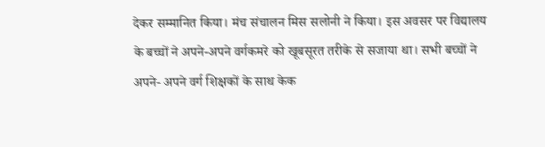देकर सम्मानित किया। मंच संचालन मिस सलोनी ने किया। इस अवसर पर विद्यालय के बच्चों ने अपने-अपने वर्गकमरे को खूबसूरत तरीके से सजाया था। सभी बच्चों ने अपने- अपने वर्ग शिक्षकों के साथ केक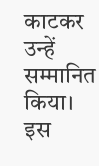काटकर उन्हें सम्मानित किया। इस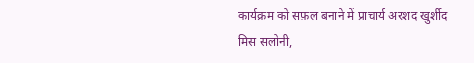कार्यक्रम को सफ़ल बनाने में प्राचार्य अरशद खुर्शीद मिस सलोनी,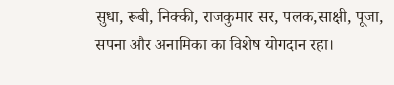सुधा, रूबी, निक्की, राजकुमार सर, पलक,साक्षी, पूजा, सपना और अनामिका का विशेष योगदान रहा।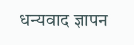धन्यवाद ज्ञापन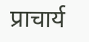प्राचार्य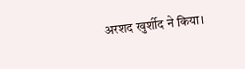अरशद खुर्शीद ने किया।